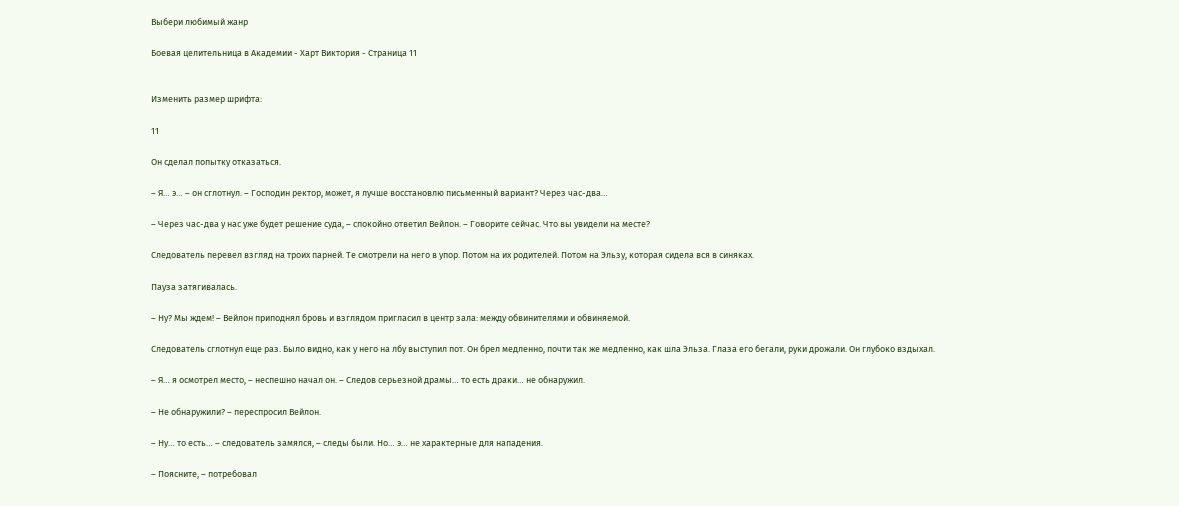Выбери любимый жанр

Боевая целительница в Академии - Харт Виктория - Страница 11


Изменить размер шрифта:

11

Он сделал попытку отказаться.

– Я… э… – он сглотнул. – Господин ректор, может, я лучше восстановлю письменный вариант? Через час-два…

– Через час-два у нас уже будет решение суда, – спокойно ответил Вейлон. – Говорите сейчас. Что вы увидели на месте?

Следователь перевел взгляд на троих парней. Те смотрели на него в упор. Потом на их родителей. Потом на Эльзу, которая сидела вся в синяках.

Пауза затягивалась.

– Ну? Мы ждем! – Вейлон приподнял бровь и взглядом пригласил в центр зала: между обвинителями и обвиняемой.

Следователь сглотнул еще раз. Было видно, как у него на лбу выступил пот. Он брел медленно, почти так же медленно, как шла Эльза. Глаза его бегали, руки дрожали. Он глубоко вздыхал.

– Я… я осмотрел место, – неспешно начал он. – Следов серьезной драмы… то есть драки… не обнаружил.

– Не обнаружили? – переспросил Вейлон.

– Ну… то есть… – следователь замялся, – следы были. Но… э… не характерные для нападения.

– Поясните, – потребовал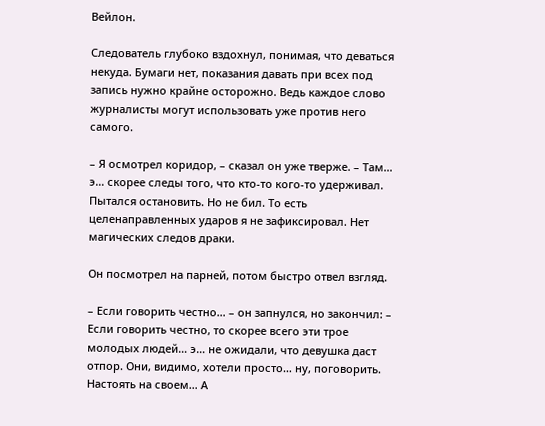Вейлон.

Следователь глубоко вздохнул, понимая, что деваться некуда. Бумаги нет, показания давать при всех под запись нужно крайне осторожно. Ведь каждое слово журналисты могут использовать уже против него самого.

– Я осмотрел коридор, – сказал он уже тверже. – Там… э… скорее следы того, что кто-то кого-то удерживал. Пытался остановить. Но не бил. То есть целенаправленных ударов я не зафиксировал. Нет магических следов драки.

Он посмотрел на парней, потом быстро отвел взгляд.

– Если говорить честно… – он запнулся, но закончил: – Если говорить честно, то скорее всего эти трое молодых людей… э… не ожидали, что девушка даст отпор. Они, видимо, хотели просто… ну, поговорить. Настоять на своем… А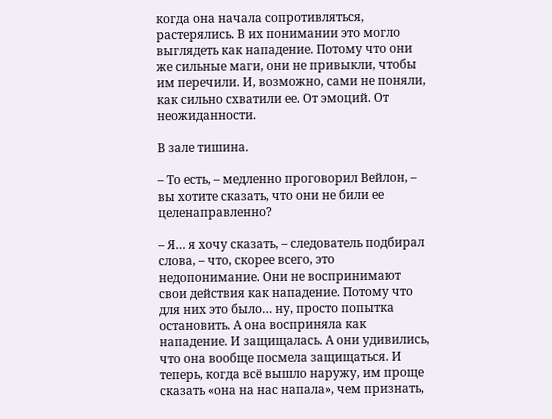когда она начала сопротивляться, растерялись. В их понимании это могло выглядеть как нападение. Потому что они же сильные маги, они не привыкли, чтобы им перечили. И, возможно, сами не поняли, как сильно схватили ее. От эмоций. От неожиданности.

В зале тишина.

– То есть, – медленно проговорил Вейлон, – вы хотите сказать, что они не били ее целенаправленно?

– Я… я хочу сказать, – следователь подбирал слова, – что, скорее всего, это недопонимание. Они не воспринимают свои действия как нападение. Потому что для них это было… ну, просто попытка остановить. А она восприняла как нападение. И защищалась. А они удивились, что она вообще посмела защищаться. И теперь, когда всё вышло наружу, им проще сказать «она на нас напала», чем признать,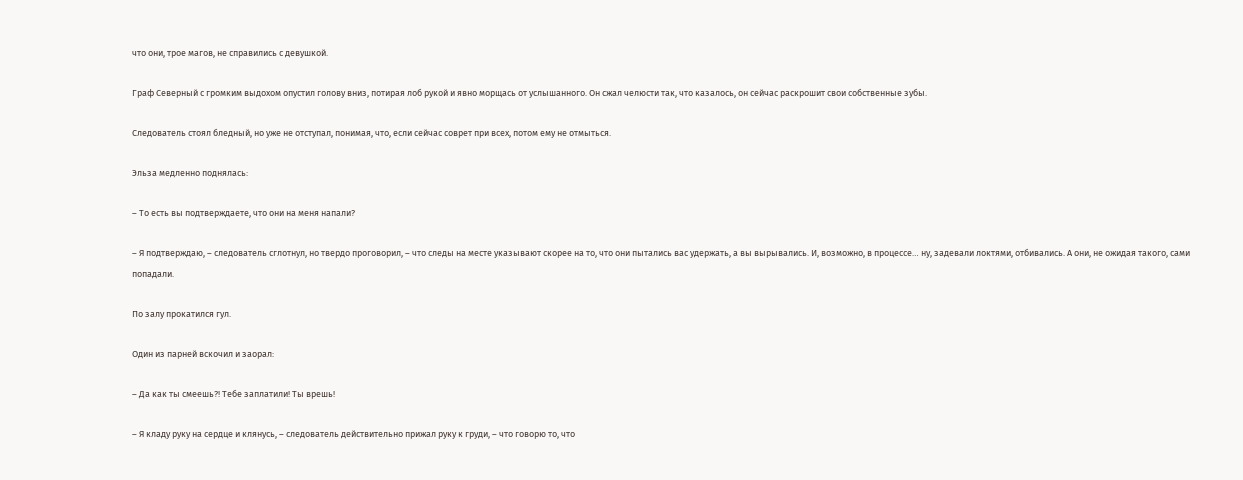что они, трое магов, не справились с девушкой.

Граф Северный с громким выдохом опустил голову вниз, потирая лоб рукой и явно морщась от услышанного. Он сжал челюсти так, что казалось, он сейчас раскрошит свои собственные зубы.

Следователь стоял бледный, но уже не отступал, понимая, что, если сейчас соврет при всех, потом ему не отмыться.

Эльза медленно поднялась:

– То есть вы подтверждаете, что они на меня напали?

– Я подтверждаю, – следователь сглотнул, но твердо проговорил, – что следы на месте указывают скорее на то, что они пытались вас удержать, а вы вырывались. И, возможно, в процессе… ну, задевали локтями, отбивались. А они, не ожидая такого, сами попадали.

По залу прокатился гул.

Один из парней вскочил и заорал:

– Да как ты смеешь?! Тебе заплатили! Ты врешь!

– Я кладу руку на сердце и клянусь, – следователь действительно прижал руку к груди, – что говорю то, что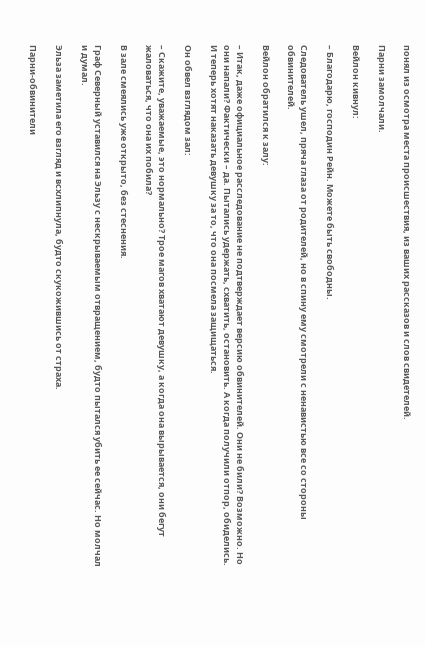понял из осмотра места происшествия, из ваших рассказов и слов свидетелей.

Парни замолчали.

Вейлон кивнул:

– Благодарю, господин Рейн. Можете быть свободны.

Следователь ушел, пряча глаза от родителей, но в спину ему смотрели с ненавистью все со стороны обвинителей.

Вейлон обратился к залу:

– Итак, даже официальное расследование не подтверждает версию обвинителей. Они не били? Возможно. Но они напали? Фактически – да. Пытались удержать, схватить, остановить. А когда получили отпор, обиделись. И теперь хотят наказать девушку за то, что она посмела защищаться.

Он обвел взглядом зал:

– Скажите, уважаемые, это нормально? Трое магов хватают девушку, а когда она вырывается, они бегут жаловаться, что она их побила?

В зале смеялись уже открыто, без стеснения.

Граф Северный уставился на Эльзу с нескрываемым отвращением, будто пытался убить ее сейчас. Но молчал и думал.

Эльза заметила его взгляд и всхлипнула, будто скукожившись от страха.

Парни-обвинители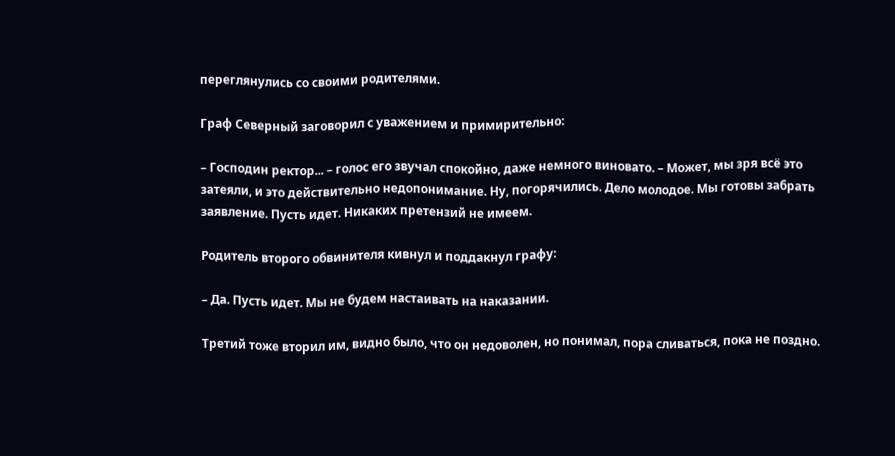переглянулись со своими родителями.

Граф Северный заговорил с уважением и примирительно:

– Господин ректор... – голос его звучал спокойно, даже немного виновато. – Может, мы зря всё это затеяли, и это действительно недопонимание. Ну, погорячились. Дело молодое. Мы готовы забрать заявление. Пусть идет. Никаких претензий не имеем.

Родитель второго обвинителя кивнул и поддакнул графу:

– Да. Пусть идет. Мы не будем настаивать на наказании.

Третий тоже вторил им, видно было, что он недоволен, но понимал, пора сливаться, пока не поздно.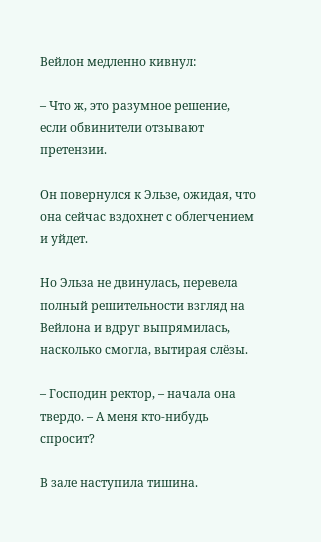Вейлон медленно кивнул:

– Что ж, это разумное решение, если обвинители отзывают претензии.

Он повернулся к Эльзе, ожидая, что она сейчас вздохнет с облегчением и уйдет.

Но Эльза не двинулась, перевела полный решительности взгляд на Вейлона и вдруг выпрямилась, насколько смогла, вытирая слёзы.

– Господин ректор, – начала она твердо. – А меня кто-нибудь спросит?

В зале наступила тишина.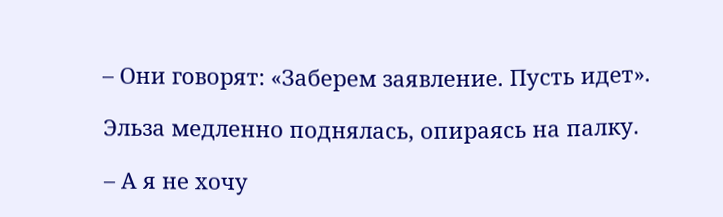– Они говорят: «Заберем заявление. Пусть идет».

Эльза медленно поднялась, опираясь на палку.

– А я не хочу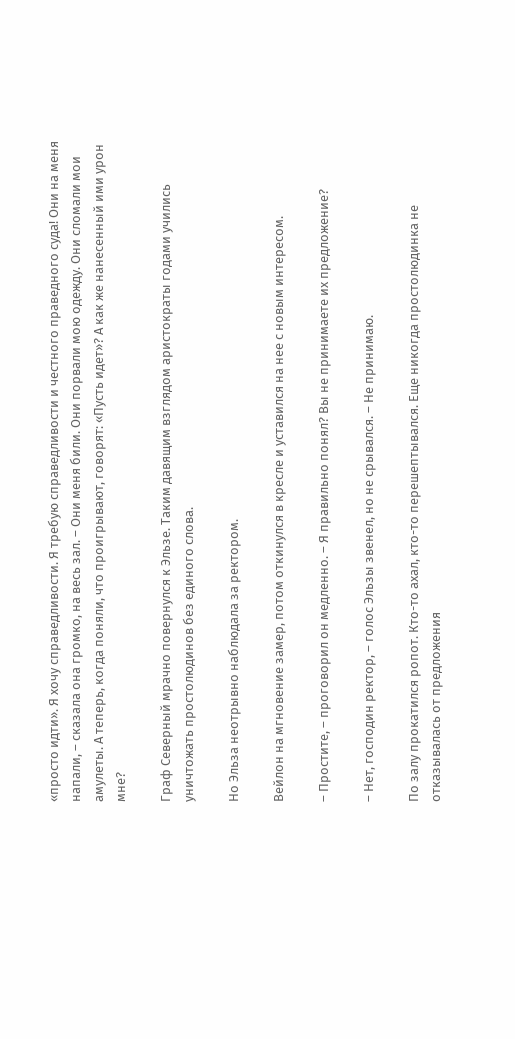«просто идти». Я хочу справедливости. Я требую справедливости и честного праведного суда! Они на меня напали, – сказала она громко, на весь зал. – Они меня били. Они порвали мою одежду. Они сломали мои амулеты. А теперь, когда поняли, что проигрывают, говорят: «Пусть идет»? А как же нанесенный ими урон мне?

Граф Северный мрачно повернулся к Эльзе. Таким давящим взглядом аристократы годами учились уничтожать простолюдинов без единого слова.

Но Эльза неотрывно наблюдала за ректором.

Вейлон на мгновение замер, потом откинулся в кресле и уставился на нее с новым интересом.

– Простите, – проговорил он медленно. – Я правильно понял? Вы не принимаете их предложение?

– Нет, господин ректор, – голос Эльзы звенел, но не срывался. – Не принимаю.

По залу прокатился ропот. Кто-то ахал, кто-то перешептывался. Еще никогда простолюдинка не отказывалась от предложения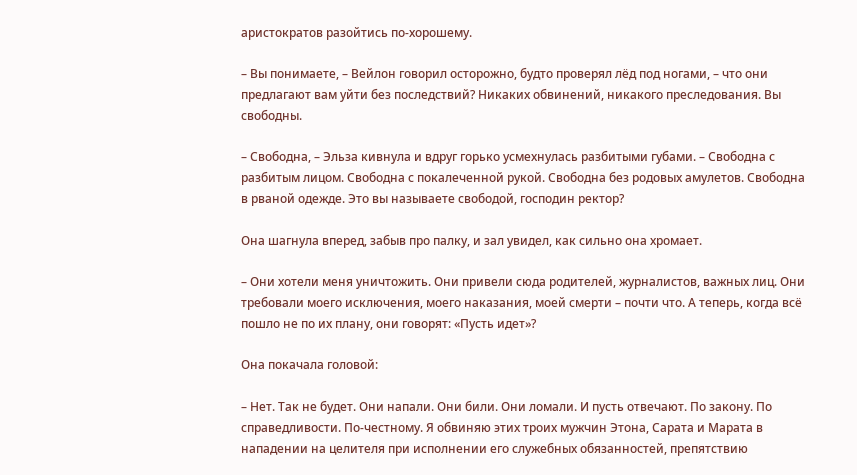аристократов разойтись по-хорошему.

– Вы понимаете, – Вейлон говорил осторожно, будто проверял лёд под ногами, – что они предлагают вам уйти без последствий? Никаких обвинений, никакого преследования. Вы свободны.

– Свободна, – Эльза кивнула и вдруг горько усмехнулась разбитыми губами. – Свободна с разбитым лицом. Свободна с покалеченной рукой. Свободна без родовых амулетов. Свободна в рваной одежде. Это вы называете свободой, господин ректор?

Она шагнула вперед, забыв про палку, и зал увидел, как сильно она хромает.

– Они хотели меня уничтожить. Они привели сюда родителей, журналистов, важных лиц. Они требовали моего исключения, моего наказания, моей смерти – почти что. А теперь, когда всё пошло не по их плану, они говорят: «Пусть идет»?

Она покачала головой:

– Нет. Так не будет. Они напали. Они били. Они ломали. И пусть отвечают. По закону. По справедливости. По-честному. Я обвиняю этих троих мужчин Этона, Сарата и Марата в нападении на целителя при исполнении его служебных обязанностей, препятствию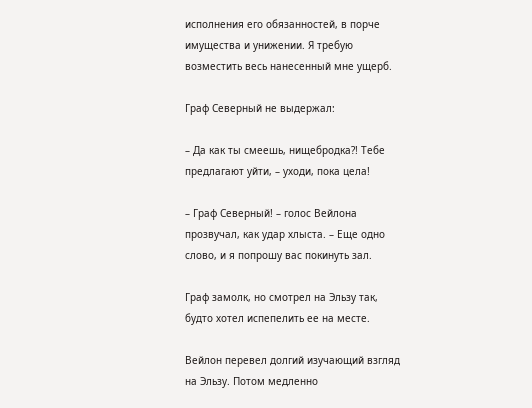исполнения его обязанностей, в порче имущества и унижении. Я требую возместить весь нанесенный мне ущерб.

Граф Северный не выдержал:

– Да как ты смеешь, нищебродка?! Тебе предлагают уйти, – уходи, пока цела!

– Граф Северный! – голос Вейлона прозвучал, как удар хлыста. – Еще одно слово, и я попрошу вас покинуть зал.

Граф замолк, но смотрел на Эльзу так, будто хотел испепелить ее на месте.

Вейлон перевел долгий изучающий взгляд на Эльзу. Потом медленно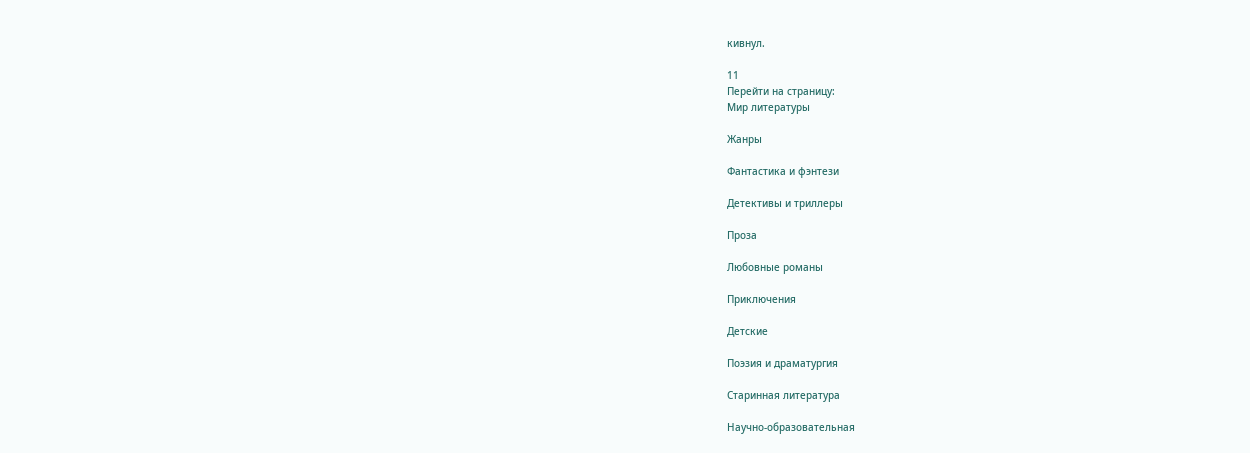кивнул.

11
Перейти на страницу:
Мир литературы

Жанры

Фантастика и фэнтези

Детективы и триллеры

Проза

Любовные романы

Приключения

Детские

Поэзия и драматургия

Старинная литература

Научно-образовательная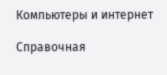Компьютеры и интернет

Справочная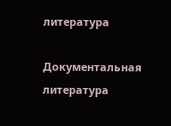литература

Документальная литература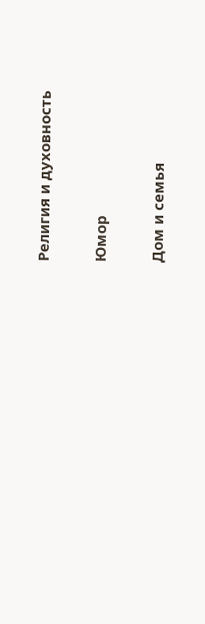Религия и духовность

Юмор

Дом и семья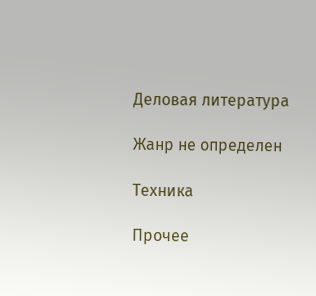Деловая литература

Жанр не определен

Техника

Прочее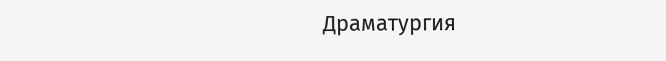Драматургия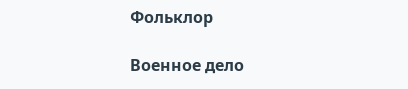Фольклор

Военное дело